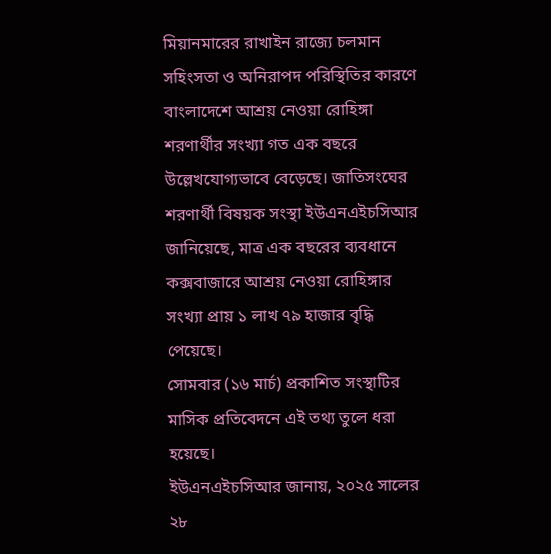মিয়ানমারের রাখাইন রাজ্যে চলমান সহিংসতা ও অনিরাপদ পরিস্থিতির কারণে বাংলাদেশে আশ্রয় নেওয়া রোহিঙ্গা শরণার্থীর সংখ্যা গত এক বছরে উল্লেখযোগ্যভাবে বেড়েছে। জাতিসংঘের শরণার্থী বিষয়ক সংস্থা ইউএনএইচসিআর জানিয়েছে, মাত্র এক বছরের ব্যবধানে কক্সবাজারে আশ্রয় নেওয়া রোহিঙ্গার সংখ্যা প্রায় ১ লাখ ৭৯ হাজার বৃদ্ধি পেয়েছে।
সোমবার (১৬ মার্চ) প্রকাশিত সংস্থাটির মাসিক প্রতিবেদনে এই তথ্য তুলে ধরা হয়েছে।
ইউএনএইচসিআর জানায়, ২০২৫ সালের ২৮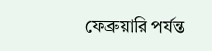ফেব্রুয়ারি পর্যন্ত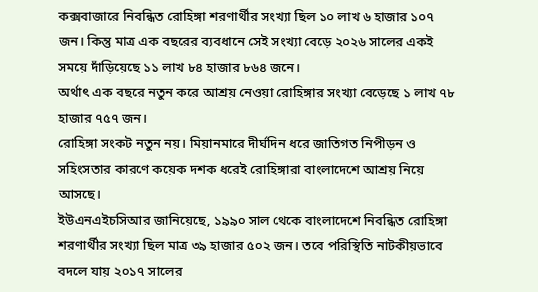কক্সবাজারে নিবন্ধিত রোহিঙ্গা শরণার্থীর সংখ্যা ছিল ১০ লাখ ৬ হাজার ১০৭ জন। কিন্তু মাত্র এক বছরের ব্যবধানে সেই সংখ্যা বেড়ে ২০২৬ সালের একই সময়ে দাঁড়িয়েছে ১১ লাখ ৮৪ হাজার ৮৬৪ জনে।
অর্থাৎ এক বছরে নতুন করে আশ্রয় নেওয়া রোহিঙ্গার সংখ্যা বেড়েছে ১ লাখ ৭৮ হাজার ৭৫৭ জন।
রোহিঙ্গা সংকট নতুন নয়। মিয়ানমারে দীর্ঘদিন ধরে জাতিগত নিপীড়ন ও সহিংসতার কারণে কয়েক দশক ধরেই রোহিঙ্গারা বাংলাদেশে আশ্রয় নিয়ে আসছে।
ইউএনএইচসিআর জানিয়েছে, ১৯৯০ সাল থেকে বাংলাদেশে নিবন্ধিত রোহিঙ্গা শরণার্থীর সংখ্যা ছিল মাত্র ৩৯ হাজার ৫০২ জন। তবে পরিস্থিতি নাটকীয়ভাবে বদলে যায় ২০১৭ সালের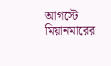আগস্টে মিয়ানমারের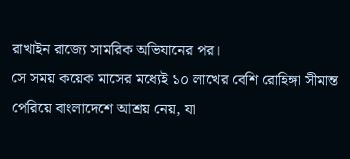রাখাইন রাজ্যে সামরিক অভিযানের পর।
সে সময় কয়েক মাসের মধ্যেই ১০ লাখের বেশি রোহিঙ্গা সীমান্ত পেরিয়ে বাংলাদেশে আশ্রয় নেয়, যা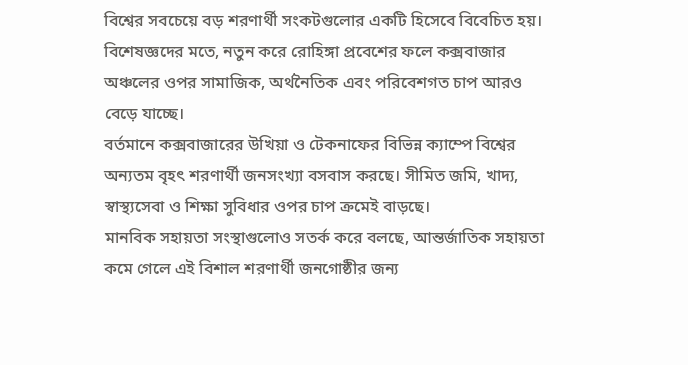বিশ্বের সবচেয়ে বড় শরণার্থী সংকটগুলোর একটি হিসেবে বিবেচিত হয়।
বিশেষজ্ঞদের মতে, নতুন করে রোহিঙ্গা প্রবেশের ফলে কক্সবাজার অঞ্চলের ওপর সামাজিক, অর্থনৈতিক এবং পরিবেশগত চাপ আরও বেড়ে যাচ্ছে।
বর্তমানে কক্সবাজারের উখিয়া ও টেকনাফের বিভিন্ন ক্যাম্পে বিশ্বের অন্যতম বৃহৎ শরণার্থী জনসংখ্যা বসবাস করছে। সীমিত জমি, খাদ্য, স্বাস্থ্যসেবা ও শিক্ষা সুবিধার ওপর চাপ ক্রমেই বাড়ছে।
মানবিক সহায়তা সংস্থাগুলোও সতর্ক করে বলছে, আন্তর্জাতিক সহায়তা কমে গেলে এই বিশাল শরণার্থী জনগোষ্ঠীর জন্য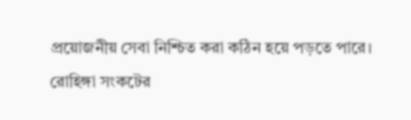প্রয়োজনীয় সেবা নিশ্চিত করা কঠিন হয়ে পড়তে পারে।
রোহিঙ্গা সংকটের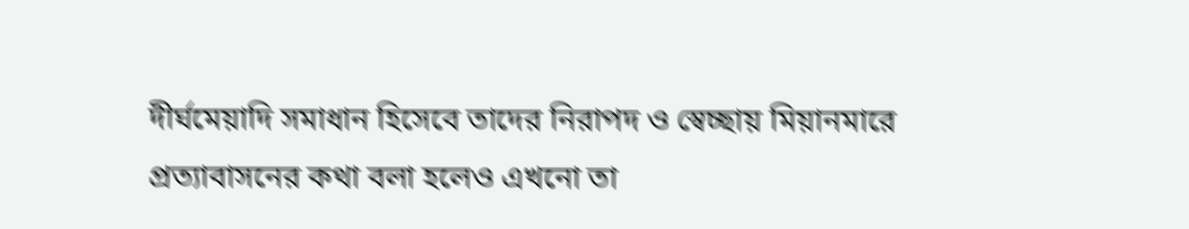দীর্ঘমেয়াদি সমাধান হিসেবে তাদের নিরাপদ ও স্বেচ্ছায় মিয়ানমারে প্রত্যাবাসনের কথা বলা হলেও এখনো তা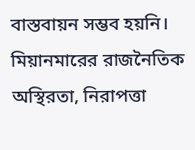বাস্তবায়ন সম্ভব হয়নি।
মিয়ানমারের রাজনৈতিক অস্থিরতা, নিরাপত্তা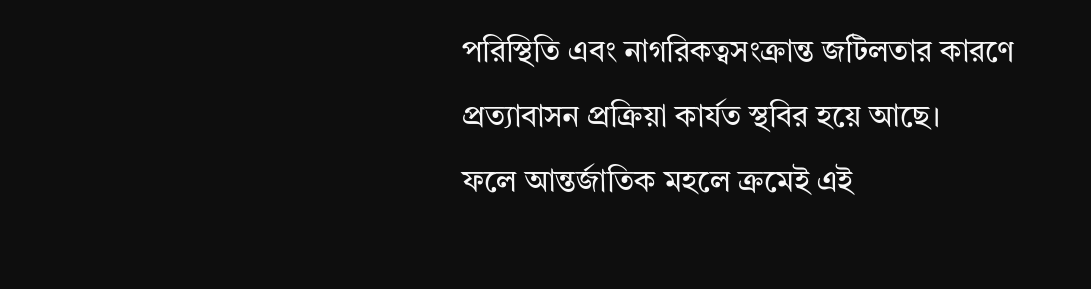পরিস্থিতি এবং নাগরিকত্বসংক্রান্ত জটিলতার কারণে প্রত্যাবাসন প্রক্রিয়া কার্যত স্থবির হয়ে আছে।
ফলে আন্তর্জাতিক মহলে ক্রমেই এই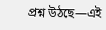প্রশ্ন উঠছে—এই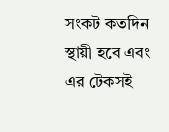সংকট কতদিন স্থায়ী হবে এবং এর টেকসই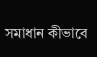সমাধান কীভাবে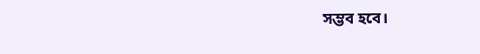সম্ভব হবে।